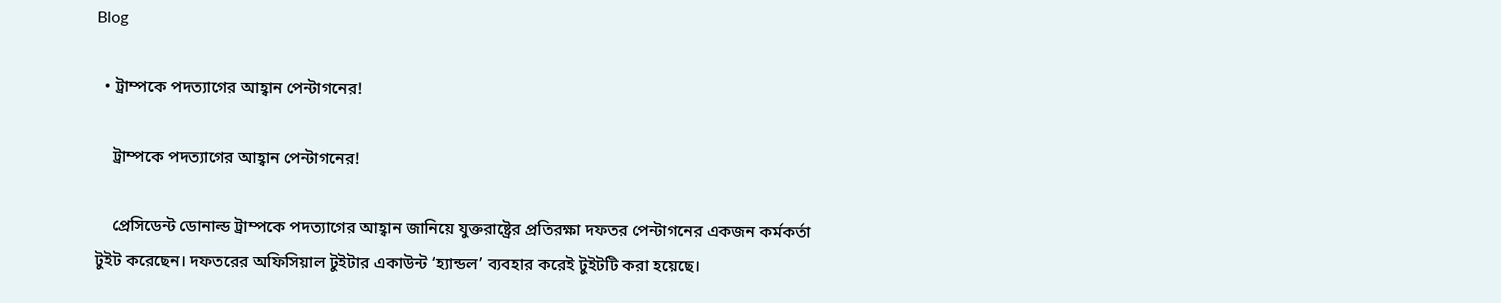Blog

  • ট্রাম্পকে পদত্যাগের আহ্বান পেন্টাগনের!

    ট্রাম্পকে পদত্যাগের আহ্বান পেন্টাগনের!

    প্রেসিডেন্ট ডোনাল্ড ট্রাম্পকে পদত্যাগের আহ্বান জানিয়ে যুক্তরাষ্ট্রের প্রতিরক্ষা দফতর পেন্টাগনের একজন কর্মকর্তা টুইট করেছেন। দফতরের অফিসিয়াল টুইটার একাউন্ট ‘হ্যান্ডল’ ব্যবহার করেই টুইটটি করা হয়েছে।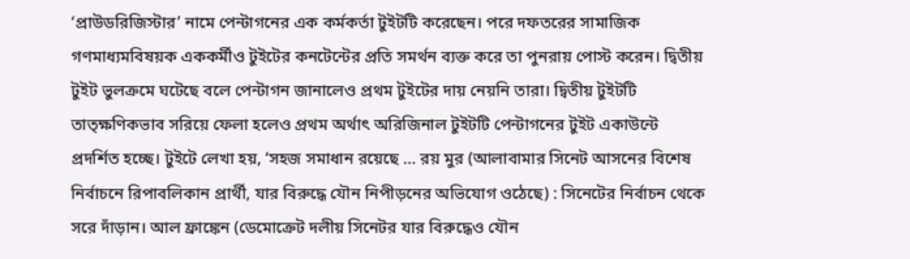‘প্রাউডরিজিস্টার’ নামে পেন্টাগনের এক কর্মকর্তা টুইটটি করেছেন। পরে দফতরের সামাজিক গণমাধ্যমবিষয়ক এককর্মীও টুইটের কনটেন্টের প্রতি সমর্থন ব্যক্ত করে তা পুনরায় পোস্ট করেন। দ্বিতীয় টুইট ভুলক্রমে ঘটেছে বলে পেন্টাগন জানালেও প্রথম টুইটের দায় নেয়নি তারা। দ্বিতীয় টুইটটি তাত্ক্ষণিকভাব সরিয়ে ফেলা হলেও প্রথম অর্থাৎ অরিজিনাল টুইটটি পেন্টাগনের টুইট একাউন্টে প্রদর্শিত হচ্ছে। টুইটে লেখা হয়, ‘সহজ সমাধান রয়েছে … রয় মুর (আলাবামার সিনেট আসনের বিশেষ নির্বাচনে রিপাবলিকান প্রার্থী, যার বিরুদ্ধে যৌন নিপীড়নের অভিযোগ ওঠেছে) : সিনেটের নির্বাচন থেকে সরে দাঁড়ান। আল ফ্রাঙ্কেন (ডেমোক্রেট দলীয় সিনেটর যার বিরুদ্ধেও যৌন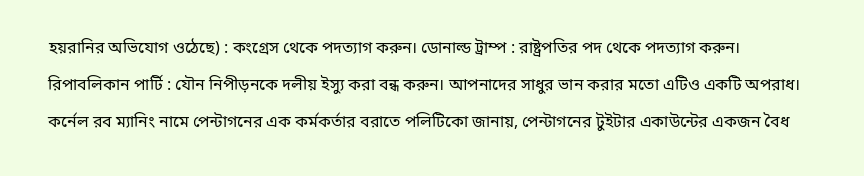হয়রানির অভিযোগ ওঠেছে) : কংগ্রেস থেকে পদত্যাগ করুন। ডোনাল্ড ট্রাম্প : রাষ্ট্রপতির পদ থেকে পদত্যাগ করুন। রিপাবলিকান পার্টি : যৌন নিপীড়নকে দলীয় ইস্যু করা বন্ধ করুন। আপনাদের সাধুর ভান করার মতো এটিও একটি অপরাধ। কর্নেল রব ম্যানিং নামে পেন্টাগনের এক কর্মকর্তার বরাতে পলিটিকো জানায়, পেন্টাগনের টুইটার একাউন্টের একজন বৈধ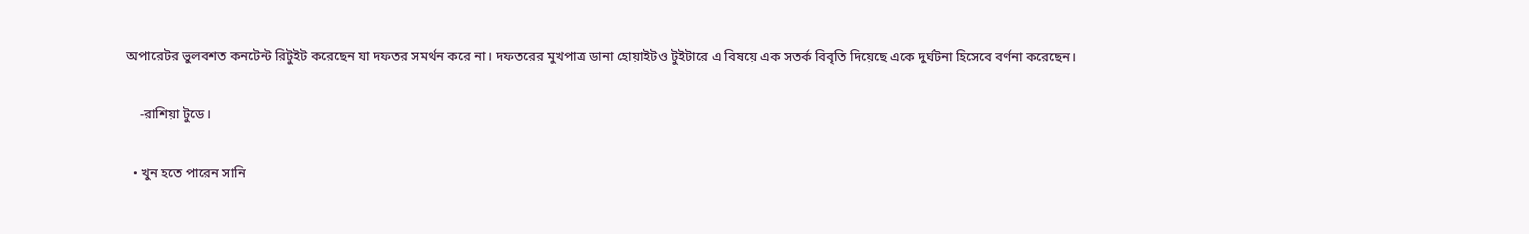অপারেটর ভুলবশত কনটেন্ট রিটুইট করেছেন যা দফতর সমর্থন করে না। দফতরের মুখপাত্র ডানা হোয়াইটও টুইটারে এ বিষয়ে এক সতর্ক বিবৃতি দিয়েছে একে দুর্ঘটনা হিসেবে বর্ণনা করেছেন।

    -রাশিয়া টুডে।

  • খুন হতে পারেন সানি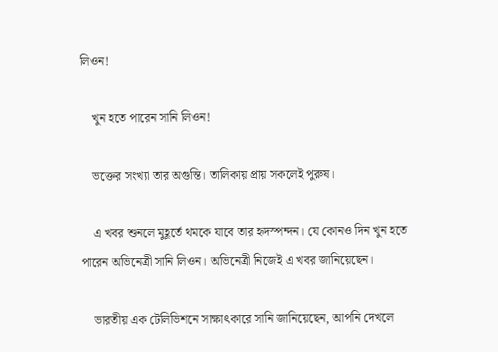লিওন!

    খুন হতে পারেন সানি লিওন!

    ভক্তের সংখ্যা তার অগুন্তি। তালিকায় প্রায় সকলেই পুরুষ।

    এ খবর শুনলে মুহূর্তে থমকে যাবে তার হৃদস্পন্দন। যে কোনও দিন খুন হতে পারেন অভিনেত্রী সানি লিওন। অভিনেত্রী নিজেই এ খবর জানিয়েছেন।

    ভারতীয় এক টেলিভিশনে সাক্ষাৎকারে সানি জানিয়েছেন, আপনি দেখলে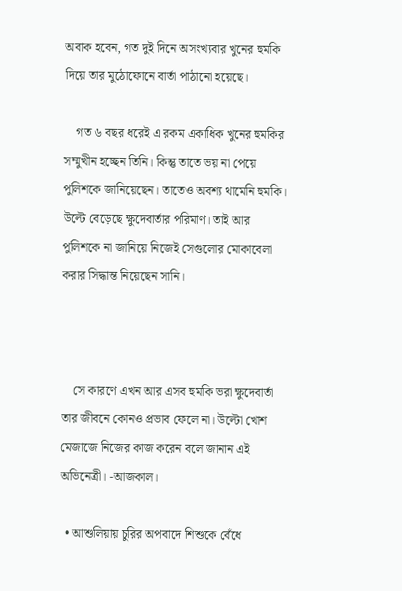অবাক হবেন, গত দুই দিনে অসংখ্যবার খুনের হুমকি দিয়ে তার মুঠোফোনে বার্তা পাঠানো হয়েছে।

    গত ৬ বছর ধরেই এ রকম একাধিক খুনের হুমকির সম্মুখীন হচ্ছেন তিনি। কিন্তু তাতে ভয় না পেয়ে পুলিশকে জানিয়েছেন। তাতেও অবশ্য থামেনি হুমকি। উল্টে বেড়েছে ক্ষুদেবার্তার পরিমাণ। তাই আর পুলিশকে না জানিয়ে নিজেই সেগুলোর মোকাবেলা করার সিদ্ধান্ত নিয়েছেন সানি।



    সে কারণে এখন আর এসব হুমকি ভরা ক্ষুদেবার্তা তার জীবনে কোনও প্রভাব ফেলে না। উল্টো খোশ মেজাজে নিজের কাজ করেন বলে জানান এই অভিনেত্রী। -আজকাল।

  • আশুলিয়ায় চুরির অপবাদে শিশুকে বেঁধে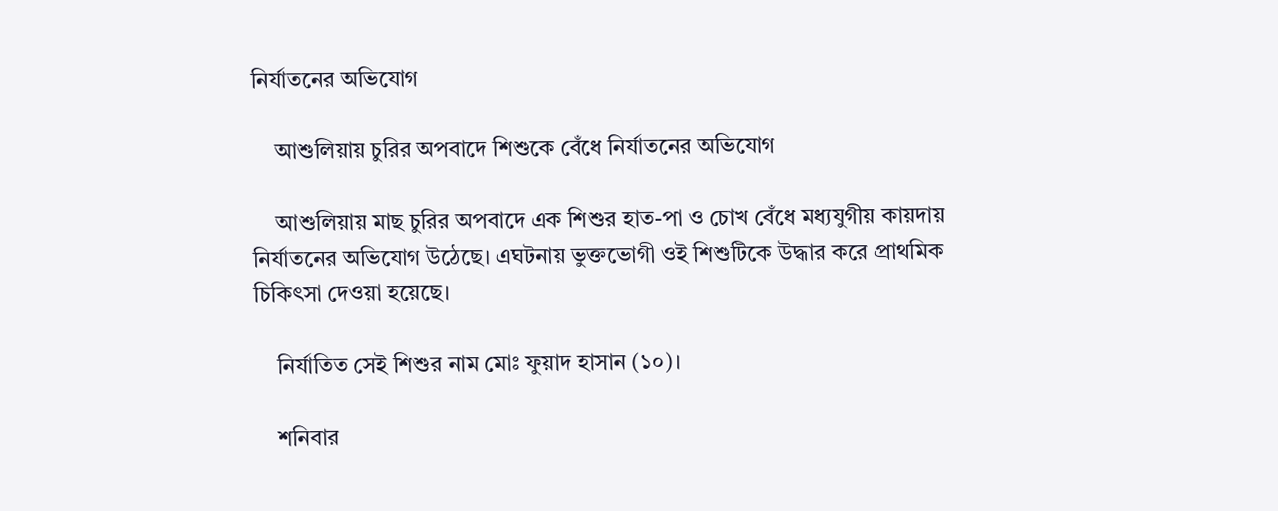নির্যাতনের অভিযোগ

    আশুলিয়ায় চুরির অপবাদে শিশুকে বেঁধে নির্যাতনের অভিযোগ

    আশুলিয়ায় মাছ চুরির অপবাদে এক শিশুর হাত-পা ও চোখ বেঁধে মধ্যযুগীয় কায়দায় নির্যাতনের অভিযোগ উঠেছে। এঘটনায় ভুক্তভোগী ওই শিশুটিকে উদ্ধার করে প্রাথমিক চিকিৎসা দেওয়া হয়েছে।

    নির্যাতিত সেই শিশুর নাম মোঃ ফুয়াদ হাসান (১০)।

    শনিবার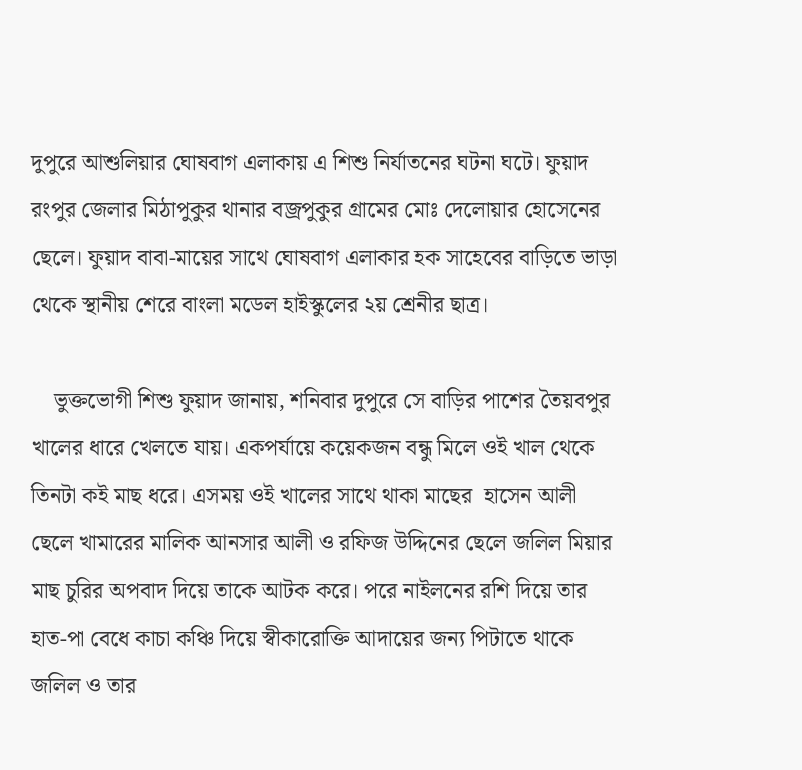দুপুরে আশুলিয়ার ঘোষবাগ এলাকায় এ শিশু নির্যাতনের ঘটনা ঘটে। ফুয়াদ রংপুর জেলার মিঠাপুকুর থানার বজ্রপুকুর গ্রামের মোঃ দেলোয়ার হোসেনের ছেলে। ফুয়াদ বাবা-মায়ের সাথে ঘোষবাগ এলাকার হক সাহেবের বাড়িতে ভাড়া থেকে স্থানীয় শেরে বাংলা মডেল হাইস্কুলের ২য় শ্রেনীর ছাত্র।

    ভুক্তভোগী শিশু ফুয়াদ জানায়, শনিবার দুপুরে সে বাড়ির পাশের তৈয়বপুর খালের ধারে খেলতে যায়। একপর্যায়ে কয়েকজন বন্ধু মিলে ওই খাল থেকে তিনটা কই মাছ ধরে। এসময় ওই খালের সাথে থাকা মাছের  হাসেন আলী ছেলে খামারের মালিক আনসার আলী ও রফিজ উদ্দিনের ছেলে জলিল মিয়ার মাছ চুরির অপবাদ দিয়ে তাকে আটক করে। পরে নাইলনের রশি দিয়ে তার হাত-পা বেধে কাচা কঞ্চি দিয়ে স্বীকারোক্তি আদায়ের জন্য পিটাতে থাকে জলিল ও তার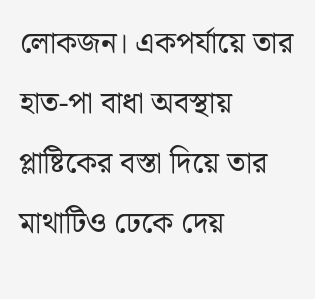লোকজন। একপর্যায়ে তার হাত-পা বাধা অবস্থায় প্লাষ্টিকের বস্তা দিয়ে তার মাথাটিও ঢেকে দেয়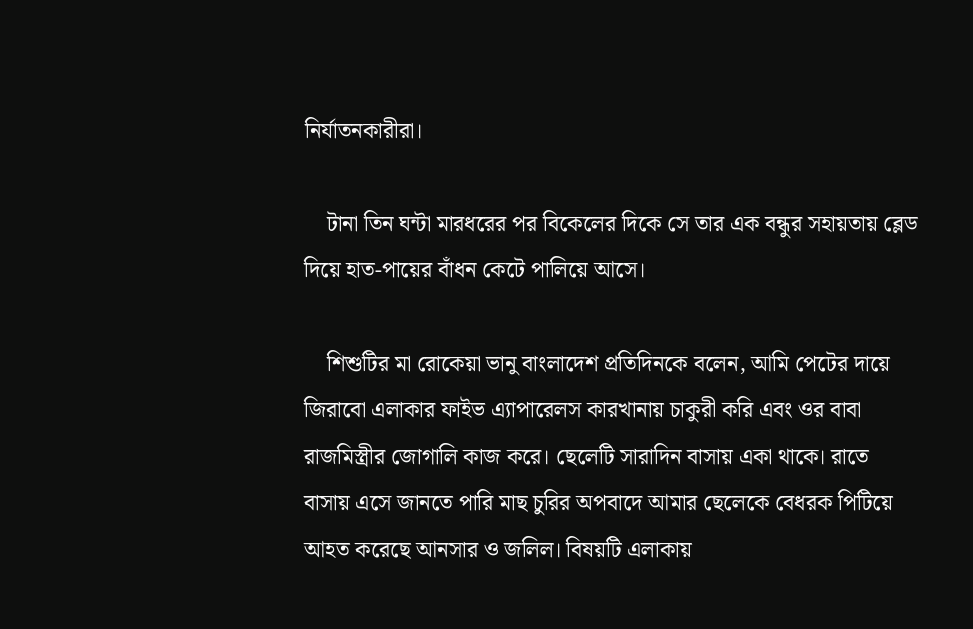নির্যাতনকারীরা।

    টানা তিন ঘন্টা মারধরের পর বিকেলের দিকে সে তার এক বন্ধুর সহায়তায় ব্লেড দিয়ে হাত-পায়ের বাঁধন কেটে পালিয়ে আসে।

    শিশুটির মা রোকেয়া ভানু বাংলাদেশ প্রতিদিনকে বলেন, আমি পেটের দায়ে জিরাবো এলাকার ফাইভ এ্যাপারেলস কারখানায় চাকুরী করি এবং ওর বাবা রাজমিস্ত্রীর জোগালি কাজ করে। ছেলেটি সারাদিন বাসায় একা থাকে। রাতে বাসায় এসে জানতে পারি মাছ চুরির অপবাদে আমার ছেলেকে বেধরক পিটিয়ে আহত করেছে আনসার ও জলিল। বিষয়টি এলাকায়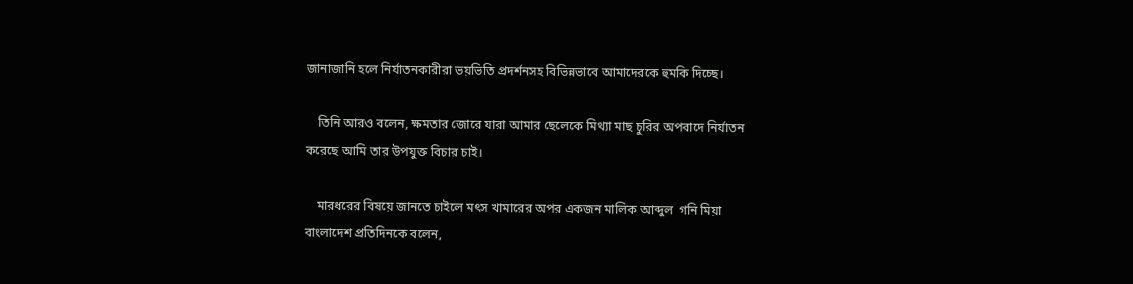জানাজানি হলে নির্যাতনকারীরা ভয়ভিতি প্রদর্শনসহ বিভিন্নভাবে আমাদেরকে হুমকি দিচ্ছে।

    তিনি আরও বলেন, ক্ষমতার জোরে যারা আমার ছেলেকে মিথ্যা মাছ চুরির অপবাদে নির্যাতন করেছে আমি তার উপযুক্ত বিচার চাই।

    মারধরের বিষয়ে জানতে চাইলে মৎস খামারের অপর একজন মালিক আব্দুল  গনি মিয়া বাংলাদেশ প্রতিদিনকে বলেন,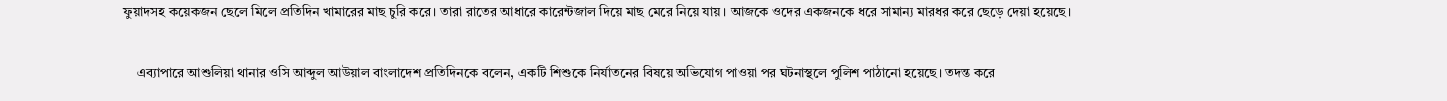ফুয়াদসহ কয়েকজন ছেলে মিলে প্রতিদিন খামারের মাছ চুরি করে। তারা রাতের আধারে কারেন্টজাল দিয়ে মাছ মেরে নিয়ে যায়। আজকে ওদের একজনকে ধরে সামান্য মারধর করে ছেড়ে দেয়া হয়েছে।

    এব্যাপারে আশুলিয়া থানার ওসি আব্দুল আউয়াল বাংলাদেশ প্রতিদিনকে বলেন, একটি শিশুকে নির্যাতনের বিষয়ে অভিযোগ পাওয়া পর ঘটনাস্থলে পুলিশ পাঠানো হয়েছে। তদন্ত করে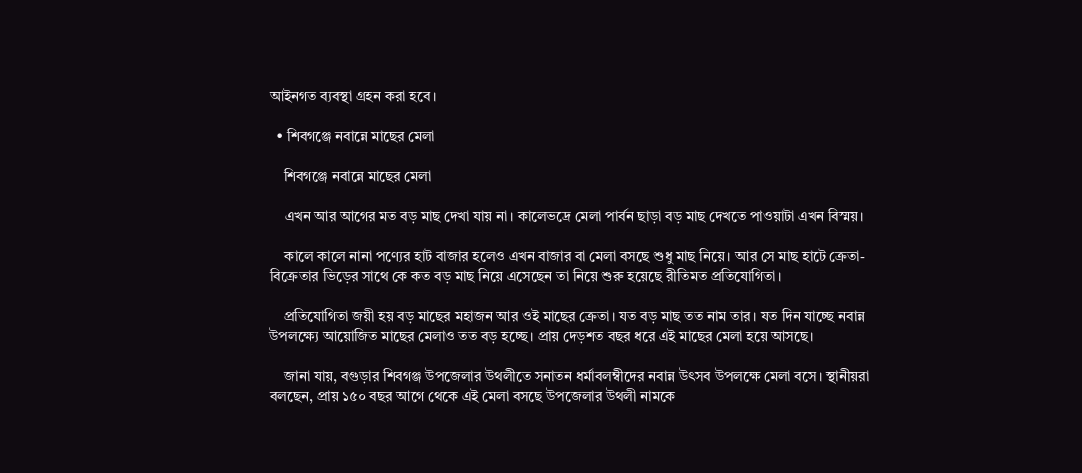আইনগত ব্যবস্থা গ্রহন করা হবে।

  • শিবগঞ্জে নবান্নে মাছের মেলা

    শিবগঞ্জে নবান্নে মাছের মেলা

    এখন আর আগের মত বড় মাছ দেখা যায় না। কালেভদ্রে মেলা পার্বন ছাড়া বড় মাছ দেখতে পাওয়াটা এখন বিস্ময়।

    কালে কালে নানা পণ্যের হাট বাজার হলেও এখন বাজার বা মেলা বসছে শুধু মাছ নিয়ে। আর সে মাছ হাটে ক্রেতা-বিক্রেতার ভিড়ের সাথে কে কত বড় মাছ নিয়ে এসেছেন তা নিয়ে শুরু হয়েছে রীতিমত প্রতিযোগিতা।

    প্রতিযোগিতা জয়ী হয় বড় মাছের মহাজন আর ওই মাছের ক্রেতা। যত বড় মাছ তত নাম তার। যত দিন যাচ্ছে নবান্ন উপলক্ষ্যে আয়োজিত মাছের মেলাও তত বড় হচ্ছে। প্রায় দেড়শত বছর ধরে এই মাছের মেলা হয়ে আসছে।

    জানা যায়, বগুড়ার শিবগঞ্জ উপজেলার উথলীতে সনাতন ধর্মাবলম্বীদের নবান্ন উৎসব উপলক্ষে মেলা বসে। স্থানীয়রা বলছেন, প্রায় ১৫০ বছর আগে থেকে এই মেলা বসছে উপজেলার উথলী নামকে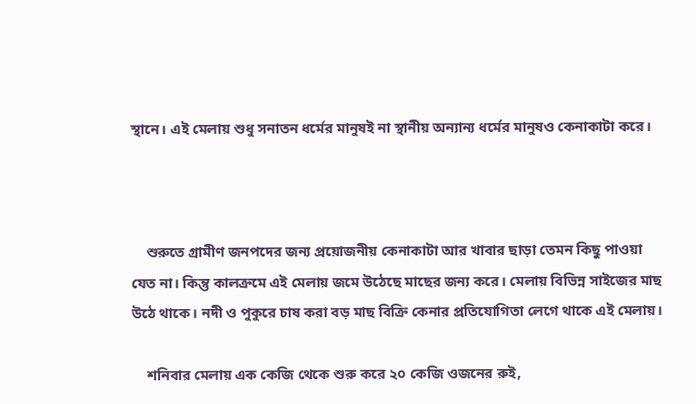স্থানে। এই মেলায় শুধু সনাতন ধর্মের মানুষই না স্থানীয় অন্যান্য ধর্মের মানুষও কেনাকাটা করে।



    শুরুতে গ্রামীণ জনপদের জন্য প্রয়োজনীয় কেনাকাটা আর খাবার ছাড়া তেমন কিছু পাওয়া যেত না। কিন্তু কালক্রমে এই মেলায় জমে উঠেছে মাছের জন্য করে। মেলায় বিভিন্ন সাইজের মাছ উঠে থাকে। নদী ও পুকুরে চাষ করা বড় মাছ বিক্রি কেনার প্রতিযোগিতা লেগে থাকে এই মেলায়।

    শনিবার মেলায় এক কেজি থেকে শুরু করে ২০ কেজি ওজনের রুই,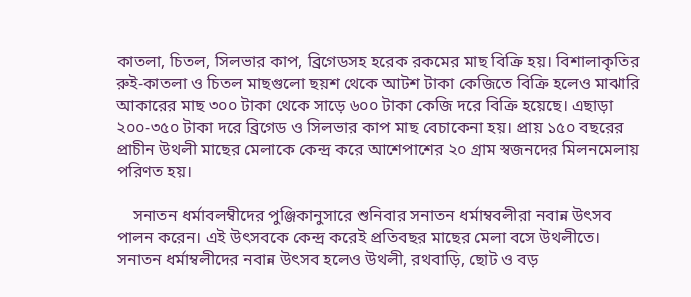কাতলা, চিতল, সিলভার কাপ, ব্রিগেডসহ হরেক রকমের মাছ বিক্রি হয়। বিশালাকৃতির রুই-কাতলা ও চিতল মাছগুলো ছয়শ থেকে আটশ টাকা কেজিতে বিক্রি হলেও মাঝারি আকারের মাছ ৩০০ টাকা থেকে সাড়ে ৬০০ টাকা কেজি দরে বিক্রি হয়েছে। এছাড়া ২০০-৩৫০ টাকা দরে ব্রিগেড ও সিলভার কাপ মাছ বেচাকেনা হয়। প্রায় ১৫০ বছরের প্রাচীন উথলী মাছের মেলাকে কেন্দ্র করে আশেপাশের ২০ গ্রাম স্বজনদের মিলনমেলায় পরিণত হয়।

    সনাতন ধর্মাবলম্বীদের পুঞ্জিকানুসারে শুনিবার সনাতন ধর্মাম্ববলীরা নবান্ন উৎসব পালন করেন। এই উৎসবকে কেন্দ্র করেই প্রতিবছর মাছের মেলা বসে উথলীতে। সনাতন ধর্মাম্বলীদের নবান্ন উৎসব হলেও উথলী, রথবাড়ি, ছোট ও বড়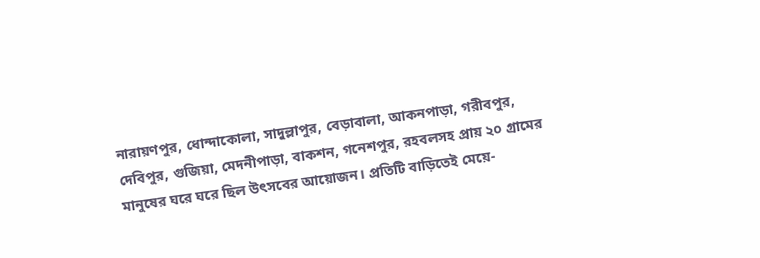নারায়ণপুর, ধোন্দাকোলা, সাদুল্লাপুর, বেড়াবালা, আকনপাড়া, গরীবপুর, দেবিপুর, গুজিয়া, মেদনীপাড়া, বাকশন, গনেশপুর, রহবলসহ প্রায় ২০ গ্রামের মানুষের ঘরে ঘরে ছিল উৎসবের আয়োজন। প্রতিটি বাড়িতেই মেয়ে-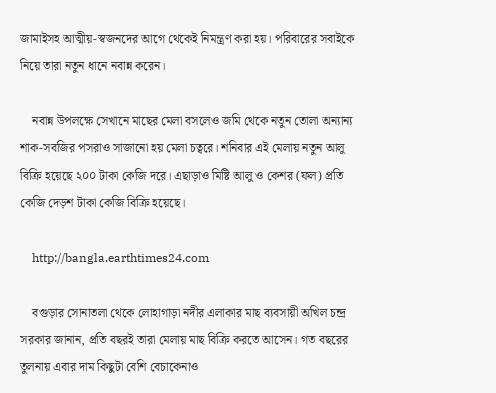জামাইসহ আত্মীয়-স্বজনদের আগে থেকেই নিমন্ত্রণ করা হয়। পরিবারের সবাইকে নিয়ে তারা নতুন ধানে নবান্ন করেন।

    নবান্ন উপলক্ষে সেখানে মাছের মেলা বসলেও জমি থেকে নতুন তোলা অন্যান্য শাক-সবজির পসরাও সাজানো হয় মেলা চত্বরে। শনিবার এই মেলায় নতুন আলু বিক্রি হয়েছে ২০০ টাকা কেজি দরে। এছাড়াও মিষ্টি আলু ও কেশর (ফল) প্রতি কেজি দেড়শ টাকা কেজি বিক্রি হয়েছে।

    http://bangla.earthtimes24.com

    বগুড়ার সোনাতলা থেকে লোহাগাড়া নদীর এলাকার মাছ ব্যবসায়ী অখিল চন্দ্র সরকার জানান, প্রতি বছরই তারা মেলায় মাছ বিক্রি করতে আসেন। গত বছরের তুলনায় এবার দাম কিছুটা বেশি বেচাকেনাও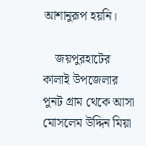আশানুরূপ হয়নি।

    জয়পুরহাটের কালাই উপজেলার পুনট গ্রাম থেকে আসা মোসলেম উদ্দিন মিয়া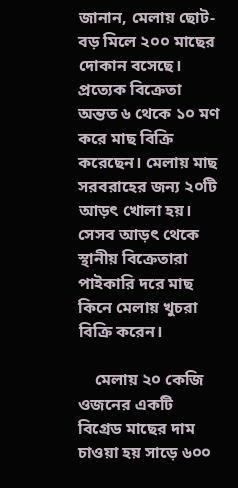জানান, মেলায় ছোট-বড় মিলে ২০০ মাছের দোকান বসেছে। প্রত্যেক বিক্রেতা অন্তত ৬ থেকে ১০ মণ করে মাছ বিক্রি করেছেন। মেলায় মাছ সরবরাহের জন্য ২০টি আড়ৎ খোলা হয়। সেসব আড়ৎ থেকে স্থানীয় বিক্রেতারা পাইকারি দরে মাছ কিনে মেলায় খুচরা বিক্রি করেন।

    মেলায় ২০ কেজি ওজনের একটি বিগ্রেড মাছের দাম চাওয়া হয় সাড়ে ৬০০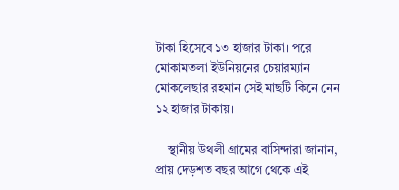টাকা হিসেবে ১৩ হাজার টাকা। পরে মোকামতলা ইউনিয়নের চেয়ারম্যান মোকলেছার রহমান সেই মাছটি কিনে নেন ১২ হাজার টাকায়।

    স্থানীয় উথলী গ্রামের বাসিন্দারা জানান, প্রায় দেড়শত বছর আগে থেকে এই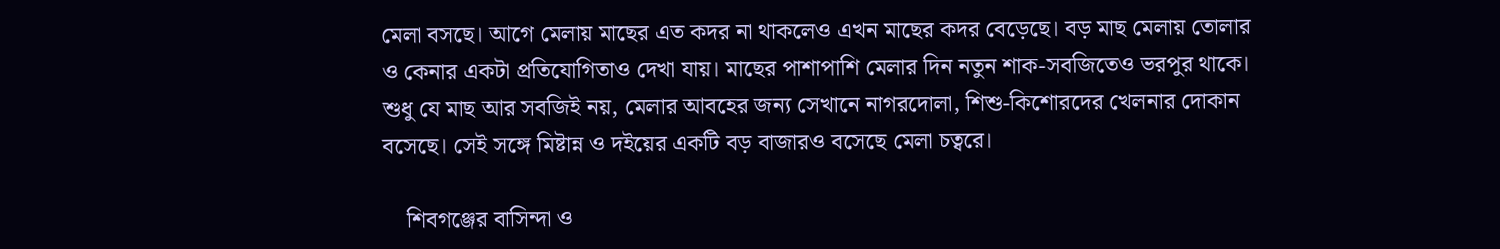মেলা বসছে। আগে মেলায় মাছের এত কদর না থাকলেও এখন মাছের কদর বেড়েছে। বড় মাছ মেলায় তোলার ও কেনার একটা প্রতিযোগিতাও দেখা যায়। মাছের পাশাপাশি মেলার দিন নতুন শাক-সবজিতেও ভরপুর থাকে। শুধু যে মাছ আর সবজিই নয়, মেলার আবহের জন্য সেখানে নাগরদোলা, শিশু-কিশোরদের খেলনার দোকান বসেছে। সেই সঙ্গে মিষ্টান্ন ও দইয়ের একটি বড় বাজারও বসেছে মেলা চত্বরে।

    শিবগঞ্জের বাসিন্দা ও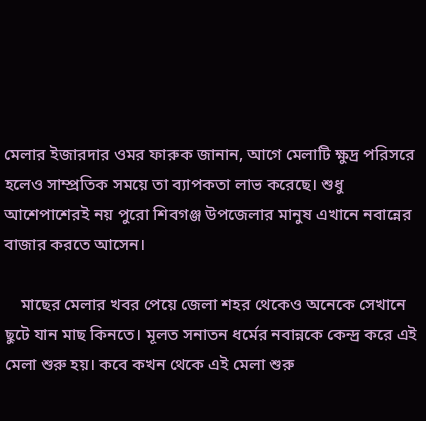মেলার ইজারদার ওমর ফারুক জানান, আগে মেলাটি ক্ষুদ্র পরিসরে হলেও সাম্প্রতিক সময়ে তা ব্যাপকতা লাভ করেছে। শুধু আশেপাশেরই নয় পুরো শিবগঞ্জ উপজেলার মানুষ এখানে নবান্নের বাজার করতে আসেন।

    মাছের মেলার খবর পেয়ে জেলা শহর থেকেও অনেকে সেখানে ছুটে যান মাছ কিনতে। মূলত সনাতন ধর্মের নবান্নকে কেন্দ্র করে এই মেলা শুরু হয়। কবে কখন থেকে এই মেলা শুরু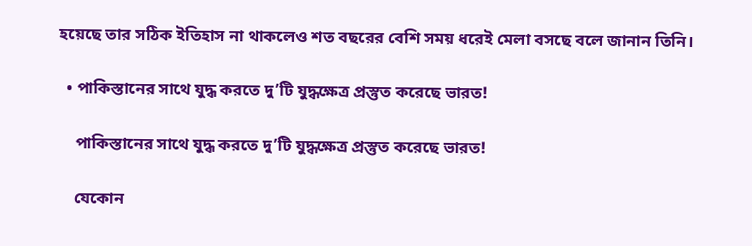হয়েছে তার সঠিক ইতিহাস না থাকলেও শত বছরের বেশি সময় ধরেই মেলা বসছে বলে জানান তিনি।

  • পাকিস্তানের সাথে যুদ্ধ করতে দু’টি যুদ্ধক্ষেত্র প্রস্তুত করেছে ভারত!

    পাকিস্তানের সাথে যুদ্ধ করতে দু’টি যুদ্ধক্ষেত্র প্রস্তুত করেছে ভারত!

    যেকোন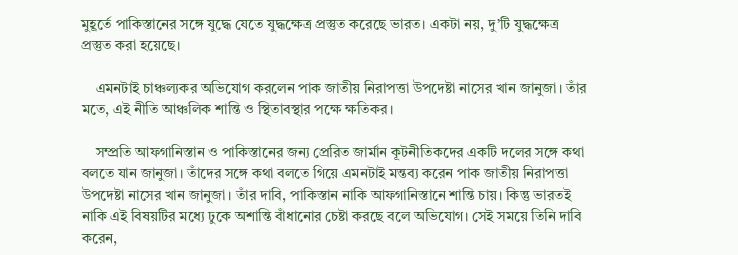মুহূর্তে পাকিস্তানের সঙ্গে যুদ্ধে যেতে যুদ্ধক্ষেত্র প্রস্তুত করেছে ভারত। একটা নয়, দু’টি যুদ্ধক্ষেত্র প্রস্তুত করা হয়েছে।

    এমনটাই চাঞ্চল্যকর অভিযোগ করলেন পাক জাতীয় নিরাপত্তা উপদেষ্টা নাসের খান জানুজা। তাঁর মতে, এই নীতি আঞ্চলিক শান্তি ও স্থিতাবস্থার পক্ষে ক্ষতিকর।

    সম্প্রতি আফগানিস্তান ও পাকিস্তানের জন্য প্রেরিত জার্মান কূটনীতিকদের একটি দলের সঙ্গে কথা বলতে যান জানুজা। তাঁদের সঙ্গে কথা বলতে গিয়ে এমনটাই মন্তব্য করেন পাক জাতীয় নিরাপত্তা উপদেষ্টা নাসের খান জানুজা। তাঁর দাবি, পাকিস্তান নাকি আফগানিস্তানে শান্তি চায়। কিন্তু ভারতই নাকি এই বিষয়টির মধ্যে ঢুকে অশান্তি বাঁধানোর চেষ্টা করছে বলে অভিযোগ। সেই সময়ে তিনি দাবি করেন,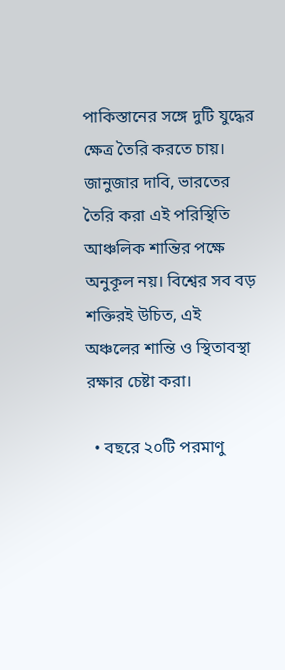পাকিস্তানের সঙ্গে দুটি যুদ্ধের ক্ষেত্র তৈরি করতে চায়। জানুজার দাবি, ভারতের তৈরি করা এই পরিস্থিতি আঞ্চলিক শান্তির পক্ষে অনুকূল নয়। বিশ্বের সব বড় শক্তিরই উচিত, এই অঞ্চলের শান্তি ও স্থিতাবস্থা রক্ষার চেষ্টা করা।

  • বছরে ২০টি পরমাণু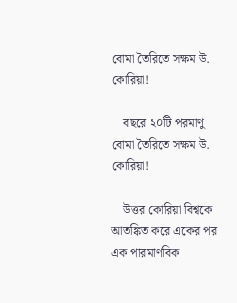বোমা তৈরিতে সক্ষম উ. কোরিয়া!

    বছরে ২০টি পরমাণু বোমা তৈরিতে সক্ষম উ. কোরিয়া!

    উত্তর কোরিয়া বিশ্বকে আতঙ্কিত করে একের পর এক পারমাণবিক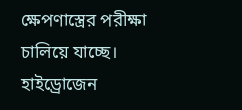ক্ষেপণাস্ত্রের পরীক্ষা চালিয়ে যাচ্ছে।  হাইড্রোজেন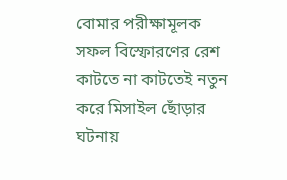বোমার পরীক্ষামূলক সফল বিস্ফোরণের রেশ কাটতে না কাটতেই নতুন করে মিসাইল ছোঁড়ার ঘটনায়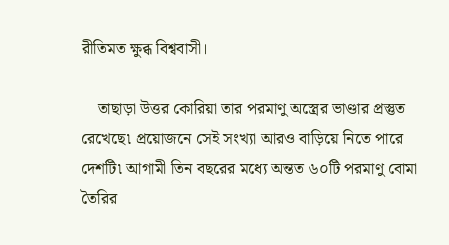রীতিমত ক্ষুব্ধ বিশ্ববাসী।

    তাছাড়া উত্তর কোরিয়া তার পরমাণু অস্ত্রের ভাণ্ডার প্রস্তুত রেখেছে৷ প্রয়োজনে সেই সংখ্যা আরও বাড়িয়ে নিতে পারে দেশটি৷ আগামী তিন বছরের মধ্যে অন্তত ৬০টি পরমাণু বোমা তৈরির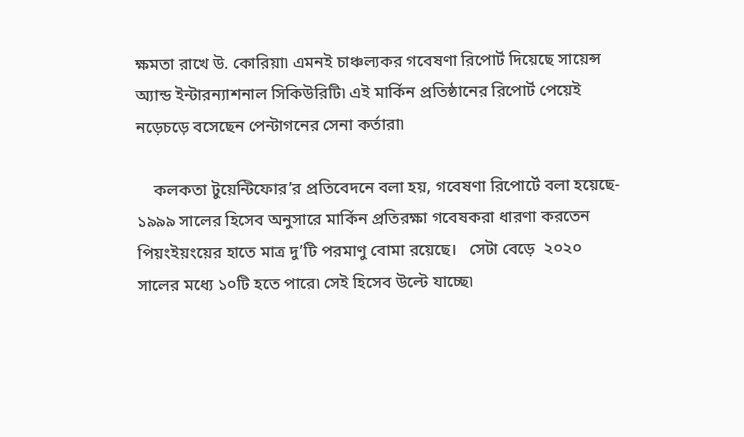ক্ষমতা রাখে উ. কোরিয়া৷ এমনই চাঞ্চল্যকর গবেষণা রিপোর্ট দিয়েছে সায়েন্স অ্যান্ড ইন্টারন্যাশনাল সিকিউরিটি৷ এই মার্কিন প্রতিষ্ঠানের রিপোর্ট পেয়েই নড়েচড়ে বসেছেন পেন্টাগনের সেনা কর্তারা৷

    কলকতা টুয়েন্টিফোর’র প্রতিবেদনে বলা হয়, গবেষণা রিপোর্টে বলা হয়েছে-  ১৯৯৯ সালের হিসেব অনুসারে মার্কিন প্রতিরক্ষা গবেষকরা ধারণা করতেন পিয়ংইয়ংয়ের হাতে মাত্র দু’টি পরমাণু বোমা রয়েছে।   সেটা বেড়ে  ২০২০ সালের মধ্যে ১০টি হতে পারে৷ সেই হিসেব উল্টে যাচ্ছে৷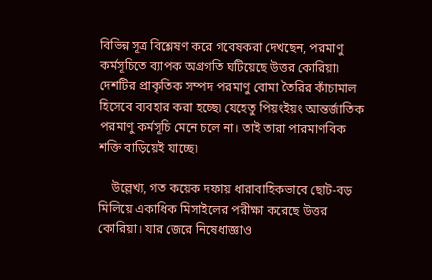বিভিন্ন সূত্র বিশ্লেষণ করে গবেষকরা দেখছেন, পরমাণু কর্মসূচিতে ব্যাপক অগ্রগতি ঘটিয়েছে উত্তর কোরিয়া৷ দেশটির প্রাকৃতিক সম্পদ পরমাণু বোমা তৈরির কাঁচামাল হিসেবে ব্যবহার করা হচ্ছে৷ যেহেতু পিয়ংইয়ং আন্তর্জাতিক পরমাণু কর্মসূচি মেনে চলে না। তাই তারা পারমাণবিক শক্তি বাড়িয়েই যাচ্ছে৷

    উল্লেখ্য, গত কয়েক দফায় ধারাবাহিকভাবে ছোট-বড় মিলিয়ে একাধিক মিসাইলের পরীক্ষা করেছে উত্তর কোরিয়া। যার জেরে নিষেধাজ্ঞাও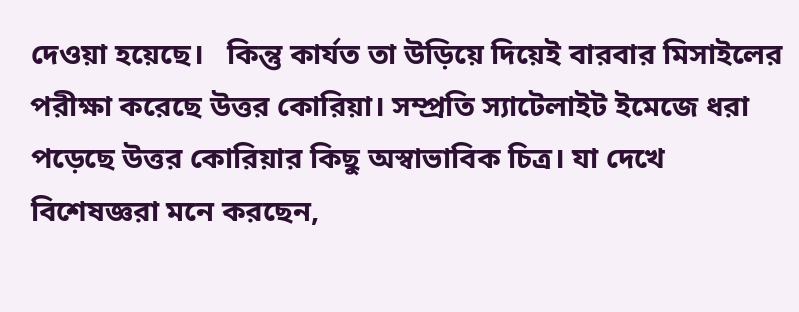দেওয়া হয়েছে।   কিন্তু কার্যত তা উড়িয়ে দিয়েই বারবার মিসাইলের পরীক্ষা করেছে উত্তর কোরিয়া। সম্প্রতি স্যাটেলাইট ইমেজে ধরা পড়েছে উত্তর কোরিয়ার কিছু অস্বাভাবিক চিত্র। যা দেখে বিশেষজ্ঞরা মনে করছেন,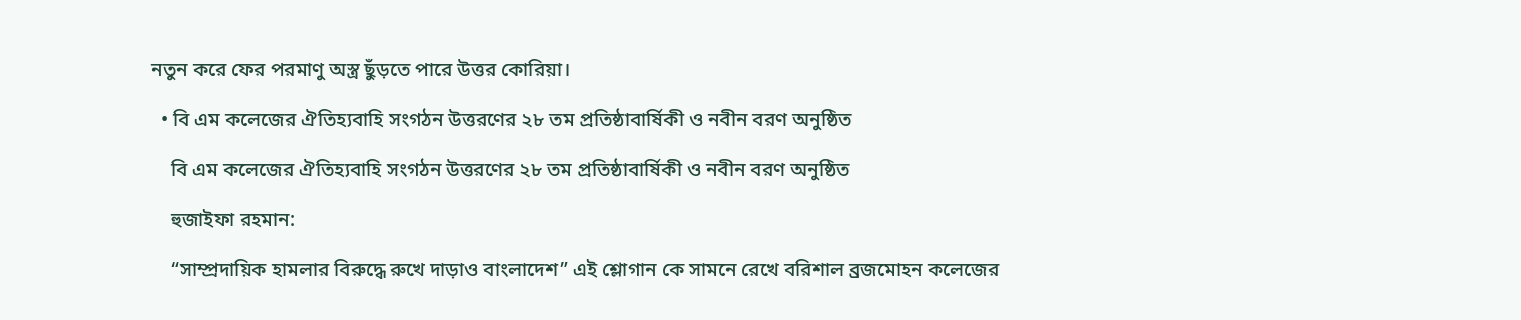নতুন করে ফের পরমাণু অস্ত্র ছুঁড়তে পারে উত্তর কোরিয়া।

  • বি এম কলেজের ঐতিহ্যবাহি সংগঠন উত্তরণের ২৮ তম প্রতিষ্ঠাবার্ষিকী ও নবীন বরণ অনুষ্ঠিত

    বি এম কলেজের ঐতিহ্যবাহি সংগঠন উত্তরণের ২৮ তম প্রতিষ্ঠাবার্ষিকী ও নবীন বরণ অনুষ্ঠিত

    হুজাইফা রহমান:

    “সাম্প্রদায়িক হামলার বিরুদ্ধে রুখে দাড়াও বাংলাদেশ” এই শ্লোগান কে সামনে রেখে বরিশাল ব্রজমোহন কলেজের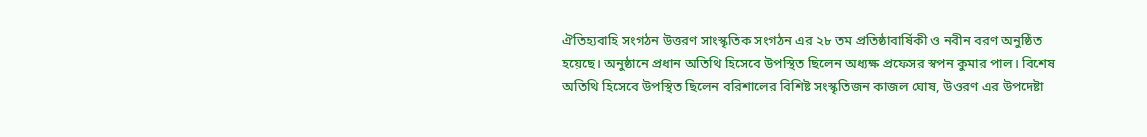ঐতিহ্যবাহি সংগঠন উত্তরণ সাংস্কৃতিক সংগঠন এর ২৮ তম প্রতিষ্ঠাবার্ষিকী ও নবীন বরণ অনুষ্ঠিত হয়েছে। অনুষ্ঠানে প্রধান অতিথি হিসেবে উপস্থিত ছিলেন অধ্যক্ষ প্রফেসর স্বপন কুমার পাল। বিশেষ অতিথি হিসেবে উপস্থিত ছিলেন বরিশালের বিশিষ্ট সংস্কৃতিজন কাজল ঘোষ, উওরণ এর উপদেষ্টা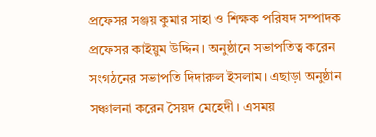প্রফেসর সঞ্জয় কুমার সাহা ও শিক্ষক পরিষদ সম্পাদক প্রফেসর কাইয়ুম উদ্দিন। অনুষ্ঠানে সভাপতিত্ব করেন সংগঠনের সভাপতি দিদারুল ইসলাম। এছাড়া অনুষ্ঠান সঞ্চালনা করেন সৈয়দ মেহেদী। এসময়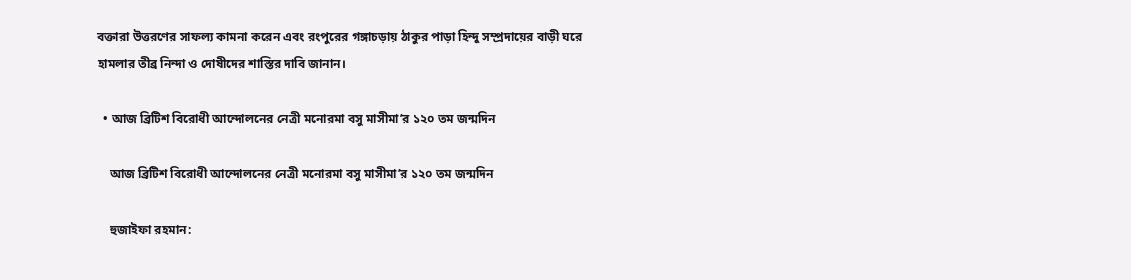বক্তারা উত্তরণের সাফল্য কামনা করেন এবং রংপুরের গঙ্গাচড়ায় ঠাকুর পাড়া হিন্দু সম্প্রদায়ের বাড়ী ঘরে হামলার তীব্র নিন্দা ও দোষীদের শাস্তির দাবি জানান।

  • আজ ব্রিটিশ বিরোধী আন্দোলনের নেত্রী মনোরমা বসু মাসীমা’র ১২০ তম জন্মদিন

    আজ ব্রিটিশ বিরোধী আন্দোলনের নেত্রী মনোরমা বসু মাসীমা’র ১২০ তম জন্মদিন

    হুজাইফা রহমান: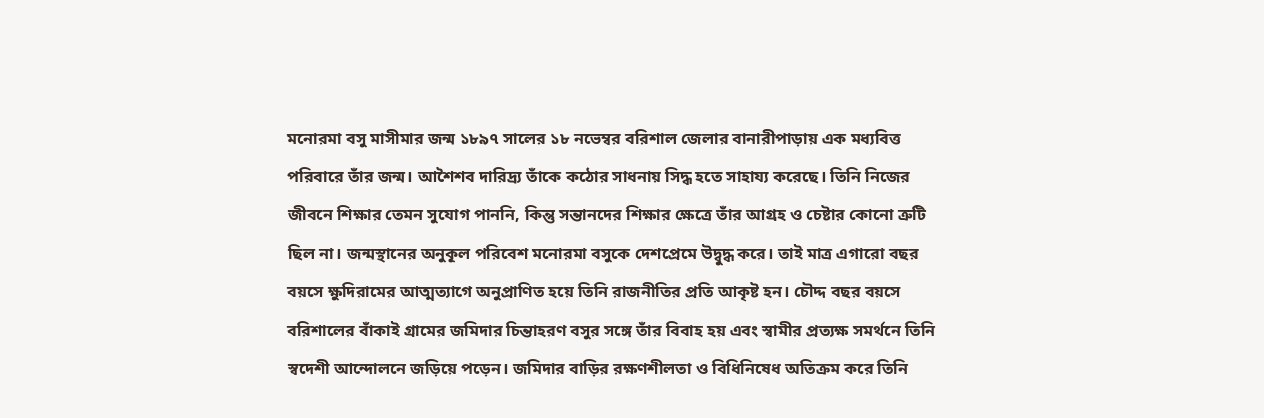মনোরমা বসু মাসীমার জন্ম ১৮৯৭ সালের ১৮ নভেম্বর বরিশাল জেলার বানারীপাড়ায় এক মধ্যবিত্ত পরিবারে তাঁর জন্ম। আশৈশব দারিদ্র্য তাঁকে কঠোর সাধনায় সিদ্ধ হতে সাহায্য করেছে। তিনি নিজের জীবনে শিক্ষার তেমন সুযোগ পাননি, কিন্তু সন্তানদের শিক্ষার ক্ষেত্রে তাঁর আগ্রহ ও চেষ্টার কোনো ত্রুটি ছিল না। জন্মস্থানের অনুকূল পরিবেশ মনোরমা বসুকে দেশপ্রেমে উদ্বুদ্ধ করে। তাই মাত্র এগারো বছর বয়সে ক্ষুদিরামের আত্মত্যাগে অনুপ্রাণিত হয়ে তিনি রাজনীতির প্রতি আকৃষ্ট হন। চৌদ্দ বছর বয়সে বরিশালের বাঁকাই গ্রামের জমিদার চিন্তাহরণ বসুর সঙ্গে তাঁর বিবাহ হয় এবং স্বামীর প্রত্যক্ষ সমর্থনে তিনি স্বদেশী আন্দোলনে জড়িয়ে পড়েন। জমিদার বাড়ির রক্ষণশীলতা ও বিধিনিষেধ অতিক্রম করে তিনি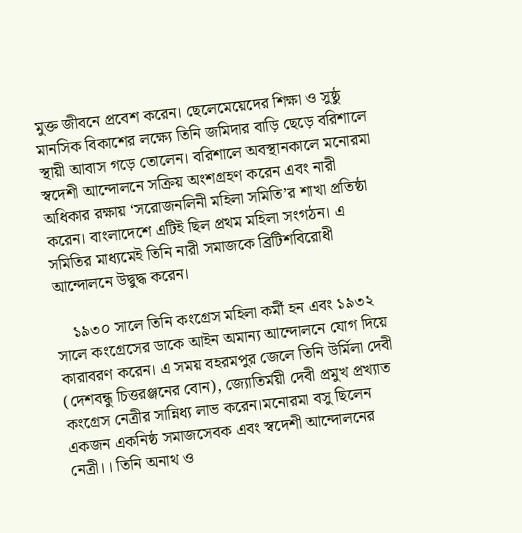মুক্ত জীবনে প্রবেশ করেন। ছেলেমেয়েদের শিক্ষা ও সুষ্ঠু মানসিক বিকাশের লক্ষ্যে তিনি জমিদার বাড়ি ছেড়ে বরিশালে স্থায়ী আবাস গড়ে তোলেন। বরিশালে অবস্থানকালে মনোরমা স্বদেশী আন্দোলনে সক্রিয় অংশগ্রহণ করেন এবং নারী অধিকার রক্ষায় ‘সরোজনলিনী মহিলা সমিতি’র শাখা প্রতিষ্ঠা করেন। বাংলাদেশে এটিই ছিল প্রথম মহিলা সংগঠন। এ সমিতির মাধ্যমেই তিনি নারী সমাজকে ব্রিটিশবিরোধী আন্দোলনে উদ্বুদ্ধ করেন।

    ১৯৩০ সালে তিনি কংগ্রেস মহিলা কর্মী হন এবং ১৯৩২ সালে কংগ্রেসের ডাকে আইন অমান্য আন্দোলনে যোগ দিয়ে কারাবরণ করেন। এ সময় বহরমপুর জেলে তিনি উর্মিলা দেবী (দেশবন্ধু চিত্তরঞ্জনের বোন), জ্যোতির্ময়ী দেবী প্রমুখ প্রখ্যাত কংগ্রেস নেত্রীর সান্নিধ্য লাভ করেন।মনোরমা বসু ছিলেন একজন একনিষ্ঠ সমাজসেবক এবং স্বদেশী আন্দোলনের নেত্রী।। তিনি অনাথ ও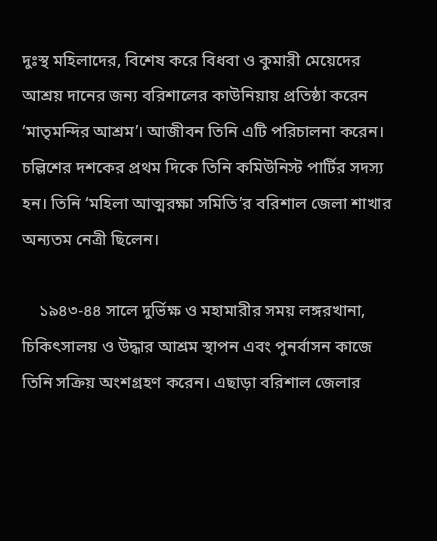দুঃস্থ মহিলাদের, বিশেষ করে বিধবা ও কুমারী মেয়েদের আশ্রয় দানের জন্য বরিশালের কাউনিয়ায় প্রতিষ্ঠা করেন ‘মাতৃমন্দির আশ্রম’। আজীবন তিনি এটি পরিচালনা করেন। চল্লিশের দশকের প্রথম দিকে তিনি কমিউনিস্ট পার্টির সদস্য হন। তিনি ‘মহিলা আত্মরক্ষা সমিতি’র বরিশাল জেলা শাখার অন্যতম নেত্রী ছিলেন।

    ১৯৪৩-৪৪ সালে দুর্ভিক্ষ ও মহামারীর সময় লঙ্গরখানা, চিকিৎসালয় ও উদ্ধার আশ্রম স্থাপন এবং পুনর্বাসন কাজে তিনি সক্রিয় অংশগ্রহণ করেন। এছাড়া বরিশাল জেলার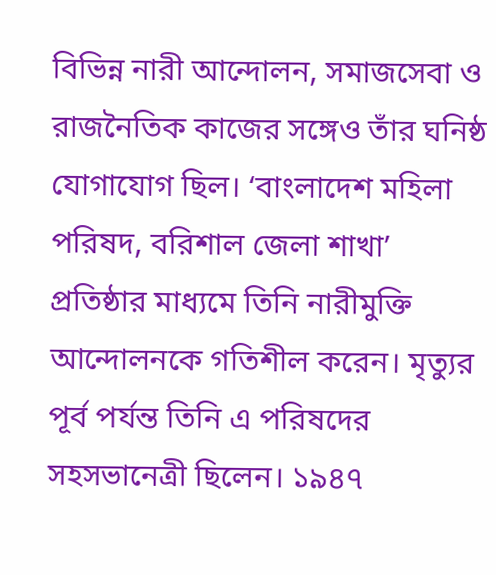বিভিন্ন নারী আন্দোলন, সমাজসেবা ও রাজনৈতিক কাজের সঙ্গেও তাঁর ঘনিষ্ঠ যোগাযোগ ছিল। ‘বাংলাদেশ মহিলা পরিষদ, বরিশাল জেলা শাখা’ প্রতিষ্ঠার মাধ্যমে তিনি নারীমুক্তি আন্দোলনকে গতিশীল করেন। মৃত্যুর পূর্ব পর্যন্ত তিনি এ পরিষদের সহসভানেত্রী ছিলেন। ১৯৪৭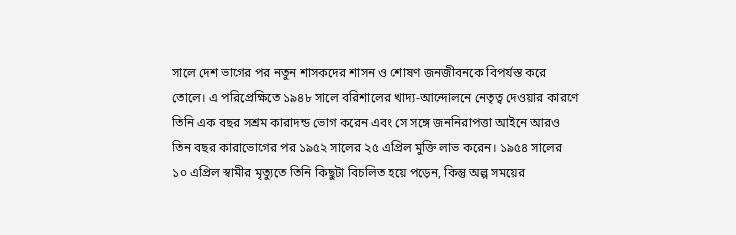সালে দেশ ভাগের পর নতুন শাসকদের শাসন ও শোষণ জনজীবনকে বিপর্যস্ত করে তোলে। এ পরিপ্রেক্ষিতে ১৯৪৮ সালে বরিশালের খাদ্য-আন্দোলনে নেতৃত্ব দেওয়ার কারণে তিনি এক বছর সশ্রম কারাদন্ড ভোগ করেন এবং সে সঙ্গে জননিরাপত্তা আইনে আরও তিন বছর কারাভোগের পর ১৯৫২ সালের ২৫ এপ্রিল মুক্তি লাভ করেন। ১৯৫৪ সালের ১০ এপ্রিল স্বামীর মৃত্যুতে তিনি কিছুটা বিচলিত হয়ে পড়েন, কিন্তু অল্প সময়ের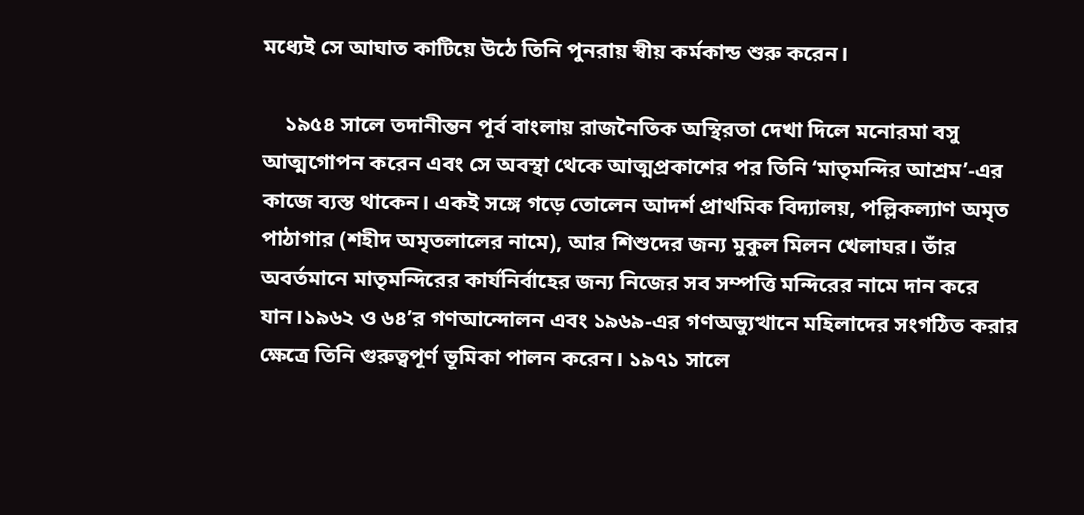মধ্যেই সে আঘাত কাটিয়ে উঠে তিনি পুনরায় স্বীয় কর্মকান্ড শুরু করেন।

    ১৯৫৪ সালে তদানীন্তন পূর্ব বাংলায় রাজনৈতিক অস্থিরতা দেখা দিলে মনোরমা বসু আত্মগোপন করেন এবং সে অবস্থা থেকে আত্মপ্রকাশের পর তিনি ‘মাতৃমন্দির আশ্রম’-এর কাজে ব্যস্ত থাকেন। একই সঙ্গে গড়ে তোলেন আদর্শ প্রাথমিক বিদ্যালয়, পল্লিকল্যাণ অমৃত পাঠাগার (শহীদ অমৃতলালের নামে), আর শিশুদের জন্য মুকুল মিলন খেলাঘর। তাঁর অবর্তমানে মাতৃমন্দিরের কার্যনির্বাহের জন্য নিজের সব সম্পত্তি মন্দিরের নামে দান করে যান।১৯৬২ ও ৬৪’র গণআন্দোলন এবং ১৯৬৯-এর গণঅভ্যুত্থানে মহিলাদের সংগঠিত করার ক্ষেত্রে তিনি গুরুত্বপূর্ণ ভূমিকা পালন করেন। ১৯৭১ সালে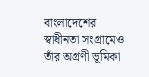বাংলাদেশের স্বাধীনতা সংগ্রামেও তাঁর অগ্রণী ভূমিকা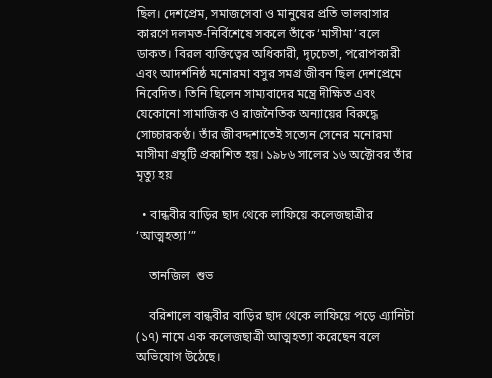ছিল। দেশপ্রেম, সমাজসেবা ও মানুষের প্রতি ভালবাসার কারণে দলমত-নির্বিশেষে সকলে তাঁকে ‘মাসীমা’ বলে ডাকত। বিরল ব্যক্তিত্বের অধিকারী, দৃঢ়চেতা, পরোপকারী এবং আদর্শনিষ্ঠ মনোরমা বসুর সমগ্র জীবন ছিল দেশপ্রেমে নিবেদিত। তিনি ছিলেন সাম্যবাদের মন্ত্রে দীক্ষিত এবং যেকোনো সামাজিক ও রাজনৈতিক অন্যায়ের বিরুদ্ধে সোচ্চারকণ্ঠ। তাঁর জীবদ্দশাতেই সত্যেন সেনের মনোরমা মাসীমা গ্রন্থটি প্রকাশিত হয়। ১৯৮৬ সালের ১৬ অক্টোবর তাঁর মৃত্যু হয়

  • বান্ধবীর বাড়ির ছাদ থেকে লাফিয়ে কলেজছাত্রীর ‘আত্মহত্যা’”

    তানজিল ‍ শুভ

    বরিশালে বান্ধবীর বাড়ির ছাদ থেকে লাফিয়ে পড়ে এ্যানিটা (১৭) নামে এক কলেজছাত্রী আত্মহত্যা করেছেন বলে অভিযোগ উঠেছে।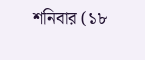শনিবার (১৮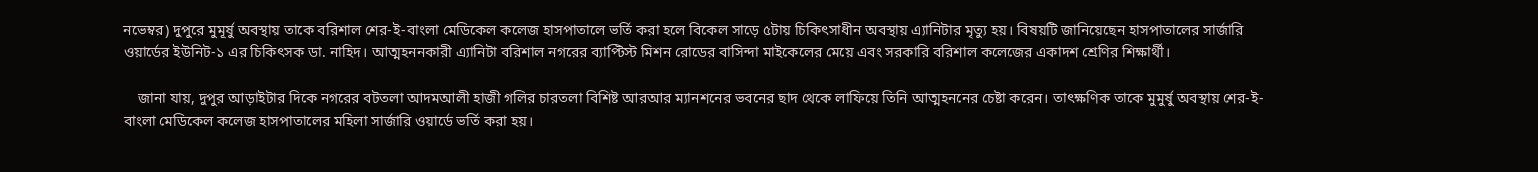নভেম্বর) দুপুরে মুমূর্ষু অবস্থায় তাকে বরিশাল শের-ই-বাংলা মেডিকেল কলেজ হাসপাতালে ভর্তি করা হলে বিকেল সাড়ে ৫টায় চিকিৎসাধীন অবস্থায় এ্যানিটার মৃত্যু হয়। বিষয়টি জানিয়েছেন হাসপাতালের সার্জারি ওয়ার্ডের ইউনিট-১ এর চিকিৎসক ডা. নাহিদ। আত্মহননকারী এ্যানিটা বরিশাল নগরের ব্যাপ্টিস্ট মিশন রোডের বাসিন্দা মাইকেলের মেয়ে এবং সরকারি বরিশাল কলেজের একাদশ শ্রেণির শিক্ষার্থী।

    জানা যায়, দুপুর আড়াইটার দিকে নগরের বটতলা আদমআলী হাজী গলির চারতলা বিশিষ্ট আরআর ম্যানশনের ভবনের ছাদ থেকে লাফিয়ে তিনি আত্মহননের চেষ্টা করেন। তাৎক্ষণিক তাকে মুমুর্ষু অবস্থায় শের-ই-বাংলা মেডিকেল কলেজ হাসপাতালের মহিলা সার্জারি ওয়ার্ডে ভর্তি করা হয়।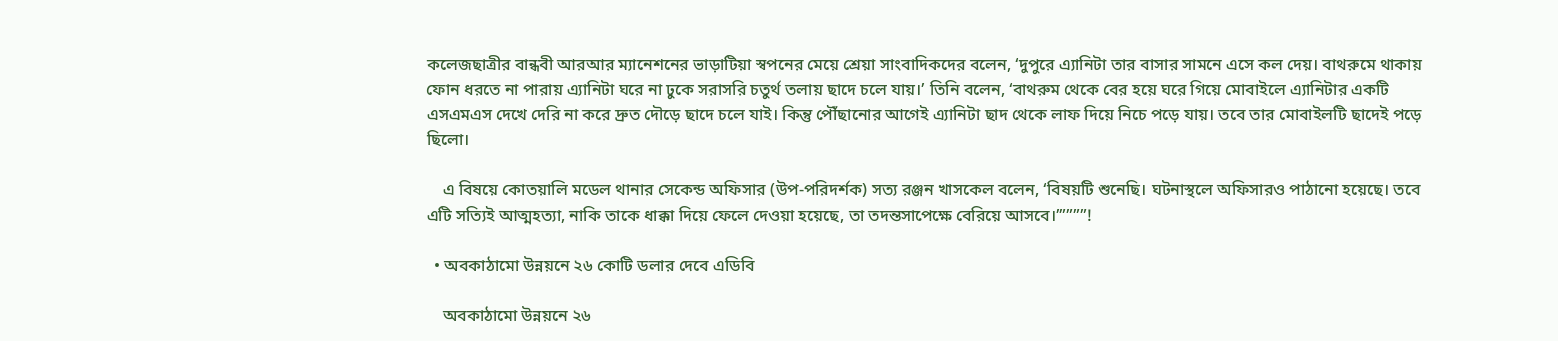কলেজছাত্রীর বান্ধবী আরআর ম্যানেশনের ভাড়াটিয়া স্বপনের মেয়ে শ্রেয়া সাংবাদিকদের বলেন, ‘দুপুরে এ্যানিটা তার বাসার সামনে এসে কল দেয়। বাথরুমে থাকায় ফোন ধরতে না পারায় এ্যানিটা ঘরে না ঢুকে সরাসরি চতুর্থ তলায় ছাদে চলে যায়।’ তিনি বলেন, ‘বাথরুম থেকে বের হয়ে ঘরে গিয়ে মোবাইলে এ্যানিটার একটি এসএমএস দেখে দেরি না করে দ্রুত দৌড়ে ছাদে চলে যাই। কিন্তু পৌঁছানোর আগেই এ্যানিটা ছাদ থেকে লাফ দিয়ে নিচে পড়ে যায়। তবে তার মোবাইলটি ছাদেই পড়ে ছিলো।

    এ বিষয়ে কোতয়ালি মডেল থানার সেকেন্ড অফিসার (উপ-পরিদর্শক) সত্য রঞ্জন খাসকেল বলেন, ‘বিষয়টি শুনেছি। ঘটনাস্থলে অফিসারও পাঠানো হয়েছে। তবে এটি সত্যিই আত্মহত্যা, নাকি তাকে ধাক্কা দিয়ে ফেলে দেওয়া হয়েছে, তা তদন্তসাপেক্ষে বেরিয়ে আসবে।’””””!

  • অবকাঠামো উন্নয়নে ২৬ কোটি ডলার দেবে এডিবি

    অবকাঠামো উন্নয়নে ২৬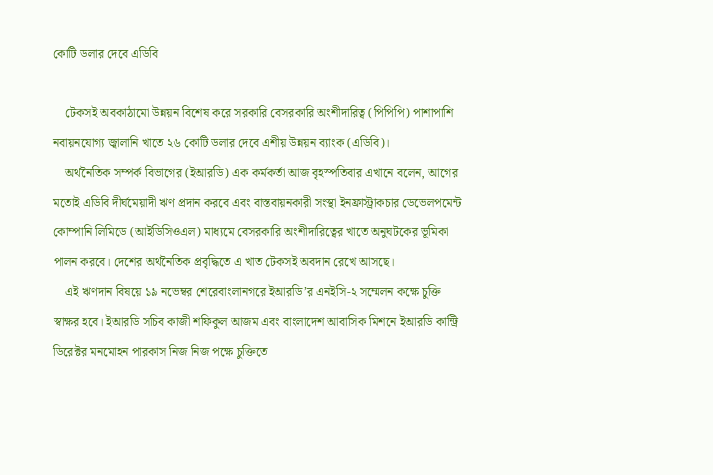কোটি ডলার দেবে এডিবি

    টেকসই অবকাঠামো উন্নয়ন বিশেষ করে সরকারি বেসরকারি অংশীদারিত্ব (পিপিপি) পাশাপাশি নবায়নযোগ্য জ্বালানি খাতে ২৬ কোটি ডলার দেবে এশীয় উন্নয়ন ব্যাংক (এডিবি)।
    অর্থনৈতিক সম্পর্ক বিভাগের (ইআরডি) এক কর্মকর্তা আজ বৃহস্পতিবার এখানে বলেন, আগের মতোই এডিবি দীর্ঘমেয়াদী ঋণ প্রদান করবে এবং বাস্তবায়নকারী সংস্থা ইনফ্রাস্ট্রাকচার ডেভেলপমেন্ট কোম্পানি লিমিডে (আইডিসিওএল) মাধ্যমে বেসরকারি অংশীদারিত্বের খাতে অনুঘটকের ভূমিকা পালন করবে। দেশের অর্থনৈতিক প্রবৃদ্ধিতে এ খাত টেকসই অবদান রেখে আসছে।
    এই ঋণদান বিষয়ে ১৯ নভেম্বর শেরেবাংলানগরে ইআরডি’র এনইসি-২ সম্মেলন কক্ষে চুক্তি স্বাক্ষর হবে। ইআরডি সচিব কাজী শফিকুল আজম এবং বাংলাদেশ আবাসিক মিশনে ইআরডি কান্ট্রি ডিরেক্টর মনমোহন পারকাস নিজ নিজ পক্ষে চুক্তিতে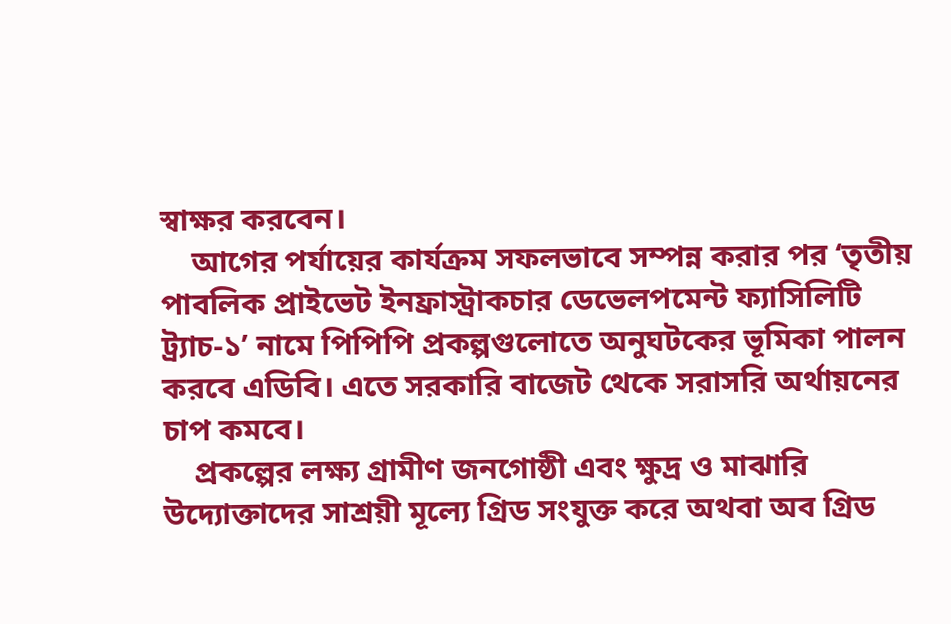স্বাক্ষর করবেন।
    আগের পর্যায়ের কার্যক্রম সফলভাবে সম্পন্ন করার পর ‘তৃতীয় পাবলিক প্রাইভেট ইনফ্রাস্ট্রাকচার ডেভেলপমেন্ট ফ্যাসিলিটি ট্র্যাচ-১’ নামে পিপিপি প্রকল্পগুলোতে অনুঘটকের ভূমিকা পালন করবে এডিবি। এতে সরকারি বাজেট থেকে সরাসরি অর্থায়নের চাপ কমবে।
    প্রকল্পের লক্ষ্য গ্রামীণ জনগোষ্ঠী এবং ক্ষুদ্র ও মাঝারি উদ্যোক্তাদের সাশ্রয়ী মূল্যে গ্রিড সংযুক্ত করে অথবা অব গ্রিড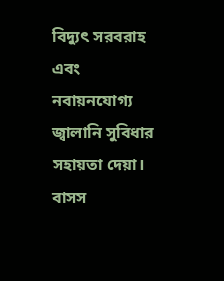বিদ্যুৎ সরবরাহ এবং নবায়নযোগ্য জ্বালানি সুবিধার সহায়তা দেয়া। বাসস